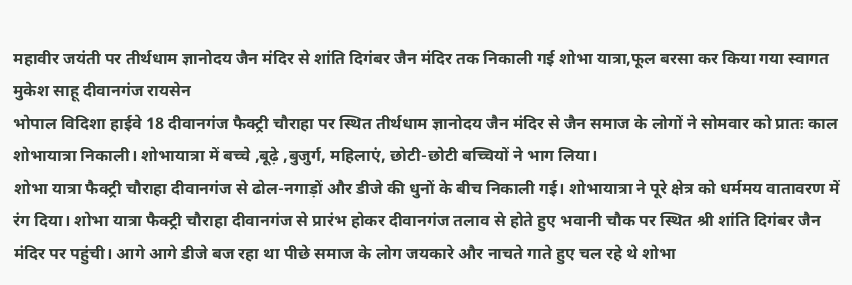महावीर जयंती पर तीर्थधाम ज्ञानोदय जैन मंदिर से शांति दिगंबर जैन मंदिर तक निकाली गई शोभा यात्रा,फूल बरसा कर किया गया स्वागत
मुकेश साहू दीवानगंज रायसेन
भोपाल विदिशा हाईवे 18 दीवानगंज फैक्ट्री चौराहा पर स्थित तीर्थधाम ज्ञानोदय जैन मंदिर से जैन समाज के लोगों ने सोमवार को प्रातः काल शोभायात्रा निकाली। शोभायात्रा में बच्चे ,बूढ़े ,बुजुर्ग, महिलाएं, छोटी-छोटी बच्चियों ने भाग लिया।
शोभा यात्रा फैक्ट्री चौराहा दीवानगंज से ढोल-नगाड़ों और डीजे की धुनों के बीच निकाली गई। शोभायात्रा ने पूरे क्षेत्र को धर्ममय वातावरण में रंग दिया। शोभा यात्रा फैक्ट्री चौराहा दीवानगंज से प्रारंभ होकर दीवानगंज तलाव से होते हुए भवानी चौक पर स्थित श्री शांति दिगंबर जैन मंदिर पर पहुंची। आगे आगे डीजे बज रहा था पीछे समाज के लोग जयकारे और नाचते गाते हुए चल रहे थे शोभा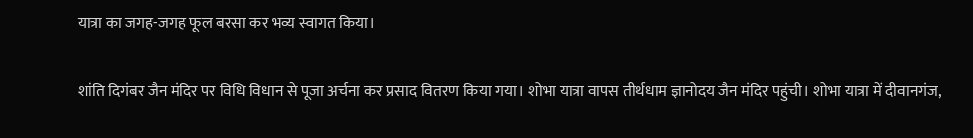यात्रा का जगह-जगह फूल बरसा कर भव्य स्वागत किया।

शांति दिगंबर जैन मंदिर पर विधि विधान से पूजा अर्चना कर प्रसाद वितरण किया गया। शोभा यात्रा वापस तीर्थधाम ज्ञानोदय जैन मंदिर पहुंची। शोभा यात्रा में दीवानगंज,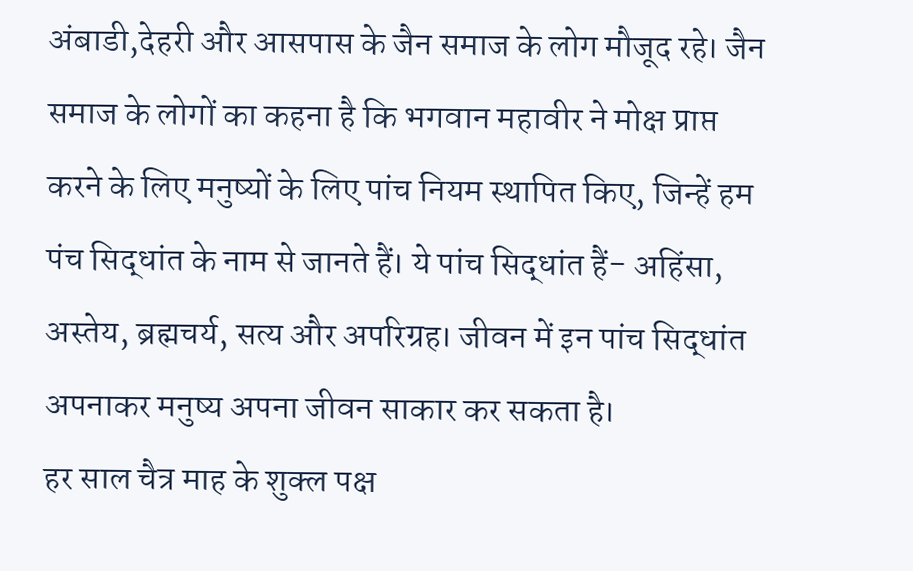अंबाडी,देहरी और आसपास के जैन समाज के लोग मौजूद रहे। जैन समाज के लोगों का कहना है कि भगवान महावीर ने मोक्ष प्राप्त करने के लिए मनुष्यों के लिए पांच नियम स्थापित किए, जिन्हें हम पंच सिद्धांत के नाम से जानते हैं। ये पांच सिद्धांत हैं- अहिंसा, अस्तेय, ब्रह्मचर्य, सत्य और अपरिग्रह। जीवन में इन पांच सिद्धांत अपनाकर मनुष्य अपना जीवन साकार कर सकता है।
हर साल चैत्र माह के शुक्ल पक्ष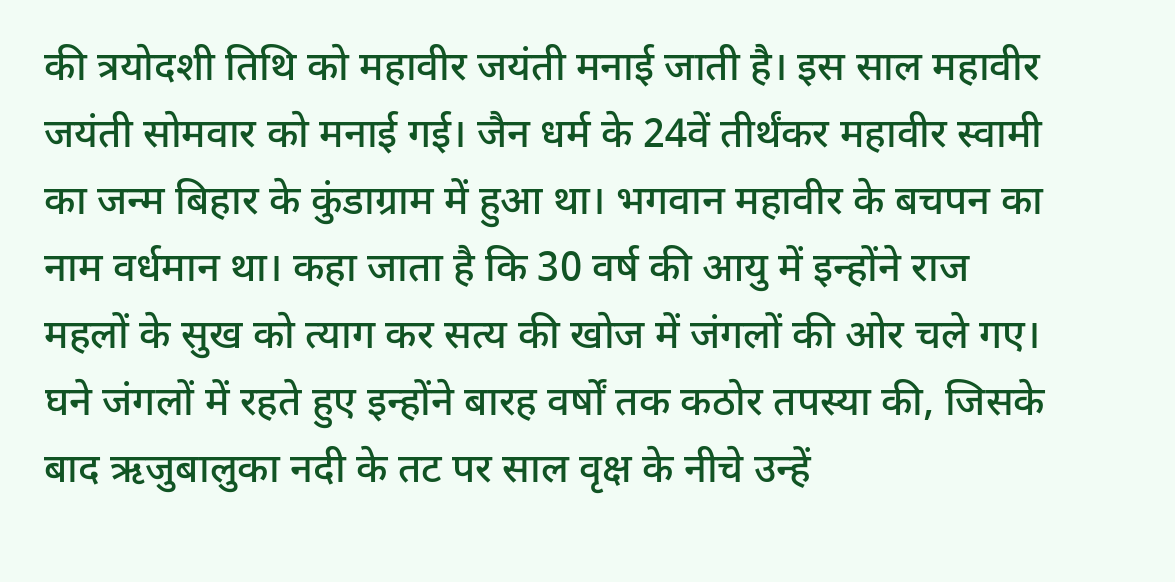की त्रयोदशी तिथि को महावीर जयंती मनाई जाती है। इस साल महावीर जयंती सोमवार को मनाई गई। जैन धर्म के 24वें तीर्थंकर महावीर स्वामी का जन्म बिहार के कुंडाग्राम में हुआ था। भगवान महावीर के बचपन का नाम वर्धमान था। कहा जाता है कि 30 वर्ष की आयु में इन्होंने राज महलों के सुख को त्याग कर सत्य की खोज में जंगलों की ओर चले गए। घने जंगलों में रहते हुए इन्होंने बारह वर्षों तक कठोर तपस्या की, जिसके बाद ऋजुबालुका नदी के तट पर साल वृक्ष के नीचे उन्हें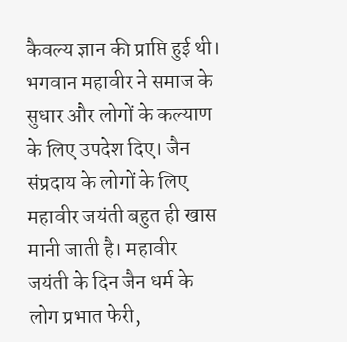कैवल्य ज्ञान की प्राप्ति हुई थी। भगवान महावीर ने समाज के सुधार और लोगों के कल्याण के लिए उपदेश दिए। जैन संप्रदाय के लोगों के लिए महावीर जयंती बहुत ही खास मानी जाती है। महावीर जयंती के दिन जैन धर्म के लोग प्रभात फेरी,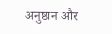अनुष्ठान और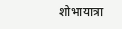शोभायात्रा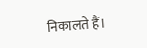निकालते हैं।